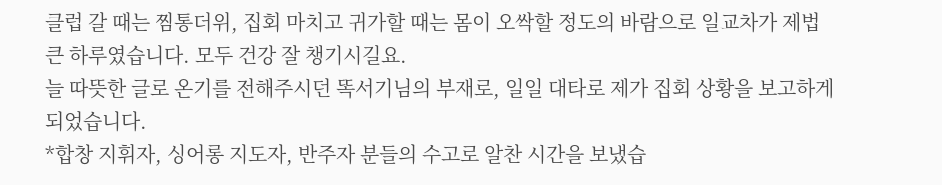클럽 갈 때는 찜통더위, 집회 마치고 귀가할 때는 몸이 오싹할 정도의 바람으로 일교차가 제법 큰 하루였습니다. 모두 건강 잘 챙기시길요.
늘 따뜻한 글로 온기를 전해주시던 똑서기님의 부재로, 일일 대타로 제가 집회 상황을 보고하게 되었습니다.
*합창 지휘자, 싱어롱 지도자, 반주자 분들의 수고로 알찬 시간을 보냈습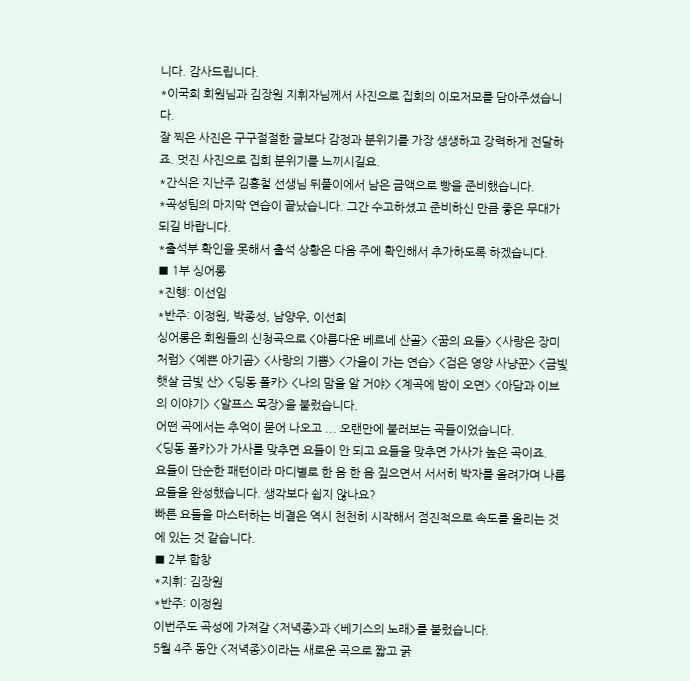니다. 감사드립니다.
*이국희 회원님과 김장원 지휘자님께서 사진으로 집회의 이모저모를 담아주셨습니다.
잘 찍은 사진은 구구절절한 글보다 감정과 분위기를 가장 생생하고 강력하게 전달하죠. 멋진 사진으로 집회 분위기를 느끼시길요.
*간식은 지난주 김홍철 선생님 뒤풀이에서 남은 금액으로 빵을 준비했습니다.
*곡성팀의 마지막 연습이 끝났습니다. 그간 수고하셨고 준비하신 만큼 좋은 무대가 되길 바랍니다.
*출석부 확인을 못해서 출석 상황은 다음 주에 확인해서 추가하도록 하겠습니다.
■ 1부 싱어롱
*진행: 이선임
*반주: 이정원, 박종성, 남양우, 이선희
싱어롱은 회원들의 신청곡으로 <아름다운 베르네 산골> <꿈의 요들> <사랑은 장미처럼> <예쁜 아기곰> <사랑의 기쁨> <가을이 가는 연습> <검은 영양 사냥꾼> <금빛 햇살 금빛 산> <딩동 폴카> <나의 맘을 알 거야> <계곡에 밤이 오면> <아담과 이브의 이야기> <알프스 목장>을 불렀습니다.
어떤 곡에서는 추억이 묻어 나오고 ... 오랜만에 불러보는 곡들이었습니다.
<딩동 폴카>가 가사를 맞추면 요들이 안 되고 요들을 맞추면 가사가 높은 곡이죠.
요들이 단순한 패턴이라 마디별로 한 음 한 음 짚으면서 서서히 박자를 올려가며 나름 요들을 완성했습니다. 생각보다 쉽지 않나요?
빠른 요들을 마스터하는 비결은 역시 천천히 시작해서 점진적으로 속도를 올리는 것에 있는 것 같습니다.
■ 2부 합창
*지휘: 김장원
*반주: 이정원
이번주도 곡성에 가져갈 <저녁종>과 <베기스의 노래>를 불렀습니다.
5월 4주 동안 <저녁종>이라는 새로운 곡으로 짧고 굵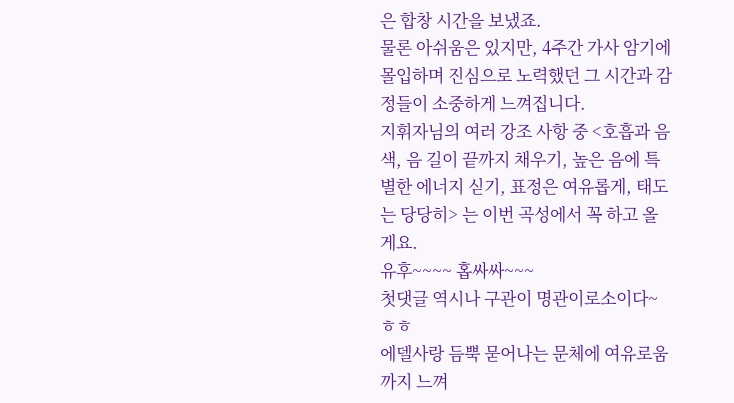은 합창 시간을 보냈죠.
물론 아쉬움은 있지만, 4주간 가사 암기에 몰입하며 진심으로 노력했던 그 시간과 감정들이 소중하게 느껴집니다.
지휘자님의 여러 강조 사항 중 <호흡과 음색, 음 길이 끝까지 채우기, 높은 음에 특별한 에너지 싣기, 표정은 여유롭게, 태도는 당당히> 는 이번 곡성에서 꼭 하고 올게요.
유후~~~~ 홉싸싸~~~
첫댓글 역시나 구관이 명관이로소이다~ㅎㅎ
에델사랑 듬뿍 묻어나는 문체에 여유로움까지 느껴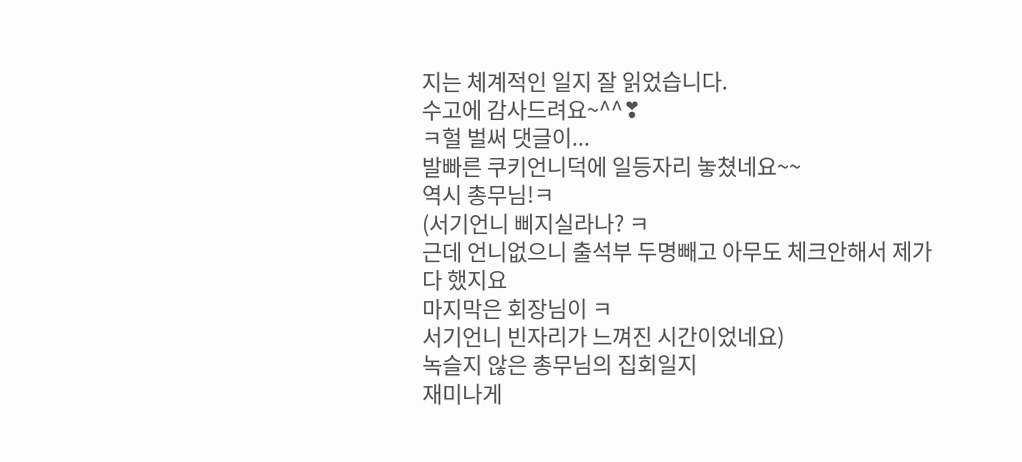지는 체계적인 일지 잘 읽었습니다.
수고에 감사드려요~^^❣
ㅋ헐 벌써 댓글이...
발빠른 쿠키언니덕에 일등자리 놓쳤네요~~
역시 총무님!ㅋ
(서기언니 삐지실라나? ㅋ
근데 언니없으니 출석부 두명빼고 아무도 체크안해서 제가 다 했지요
마지막은 회장님이 ㅋ
서기언니 빈자리가 느껴진 시간이었네요)
녹슬지 않은 총무님의 집회일지
재미나게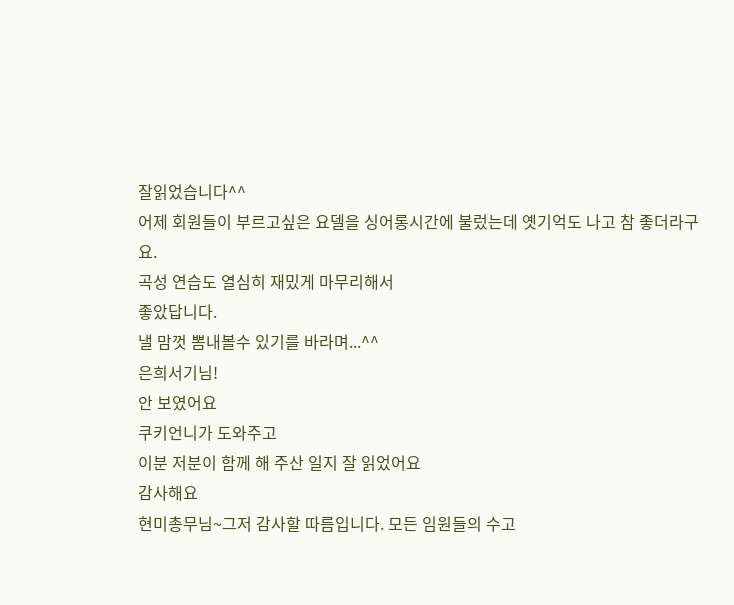잘읽었습니다^^
어제 회원들이 부르고싶은 요델을 싱어롱시간에 불렀는데 옛기억도 나고 참 좋더라구요.
곡성 연습도 열심히 재밌게 마무리해서
좋았답니다.
낼 맘껏 뽐내볼수 있기를 바라며...^^
은희서기님!
안 보였어요
쿠키언니가 도와주고
이분 저분이 함께 해 주산 일지 잘 읽었어요
감사해요
현미총무님~그저 감사할 따름입니다. 모든 임원들의 수고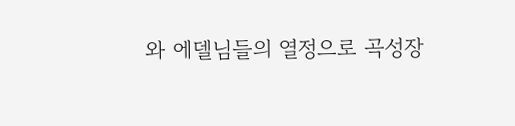와 에델님들의 열정으로 곡성장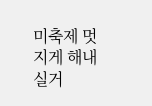미축제 멋지게 해내실거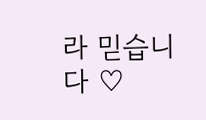라 믿습니다 ♡